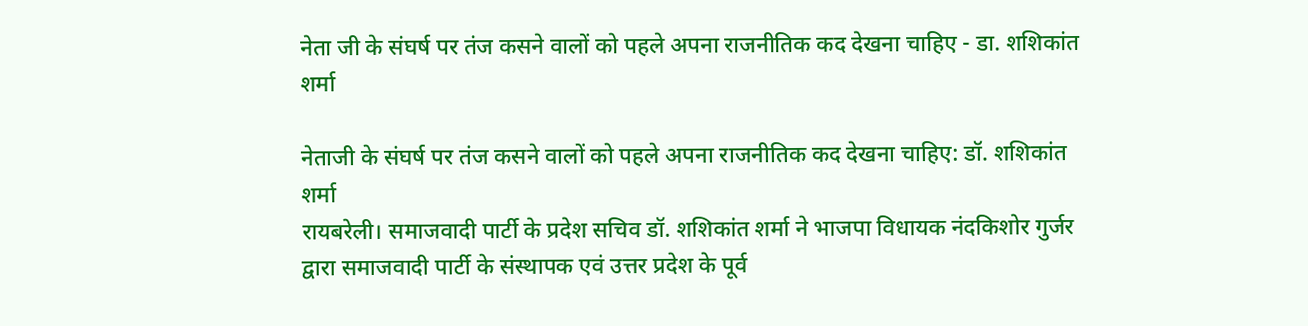नेता जी के संघर्ष पर तंज कसने वालों को पहले अपना राजनीतिक कद देखना चाहिए - डा. शशिकांत शर्मा

नेताजी के संघर्ष पर तंज कसने वालों को पहले अपना राजनीतिक कद देखना चाहिए: डॉ. शशिकांत शर्मा
रायबरेली। समाजवादी पार्टी के प्रदेश सचिव डॉ. शशिकांत शर्मा ने भाजपा विधायक नंदकिशोर गुर्जर द्वारा समाजवादी पार्टी के संस्थापक एवं उत्तर प्रदेश के पूर्व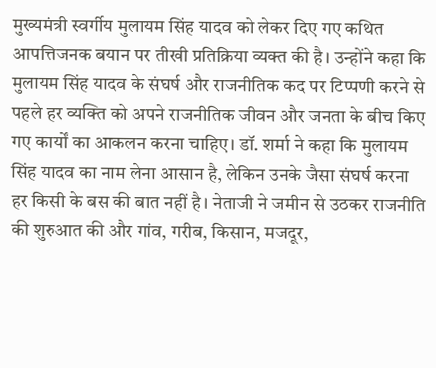मुख्यमंत्री स्वर्गीय मुलायम सिंह यादव को लेकर दिए गए कथित आपत्तिजनक बयान पर तीखी प्रतिक्रिया व्यक्त की है। उन्होंने कहा कि मुलायम सिंह यादव के संघर्ष और राजनीतिक कद पर टिप्पणी करने से पहले हर व्यक्ति को अपने राजनीतिक जीवन और जनता के बीच किए गए कार्यों का आकलन करना चाहिए। डॉ. शर्मा ने कहा कि मुलायम सिंह यादव का नाम लेना आसान है, लेकिन उनके जैसा संघर्ष करना हर किसी के बस की बात नहीं है। नेताजी ने जमीन से उठकर राजनीति की शुरुआत की और गांव, गरीब, किसान, मजदूर,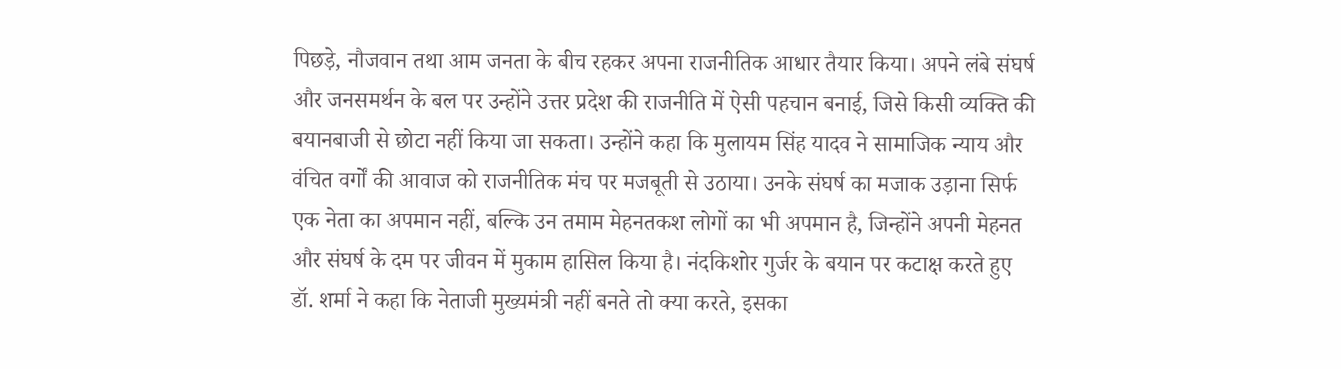पिछड़े, नौजवान तथा आम जनता के बीच रहकर अपना राजनीतिक आधार तैयार किया। अपने लंबे संघर्ष और जनसमर्थन के बल पर उन्होंने उत्तर प्रदेश की राजनीति में ऐसी पहचान बनाई, जिसे किसी व्यक्ति की बयानबाजी से छोटा नहीं किया जा सकता। उन्होंने कहा कि मुलायम सिंह यादव ने सामाजिक न्याय और वंचित वर्गों की आवाज को राजनीतिक मंच पर मजबूती से उठाया। उनके संघर्ष का मजाक उड़ाना सिर्फ एक नेता का अपमान नहीं, बल्कि उन तमाम मेहनतकश लोगों का भी अपमान है, जिन्होंने अपनी मेहनत और संघर्ष के दम पर जीवन में मुकाम हासिल किया है। नंदकिशोर गुर्जर के बयान पर कटाक्ष करते हुए डॉ. शर्मा ने कहा कि नेताजी मुख्यमंत्री नहीं बनते तो क्या करते, इसका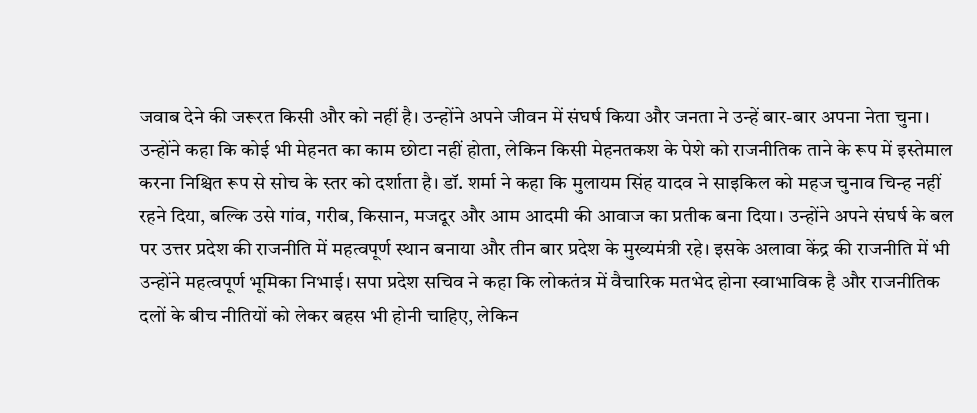जवाब देने की जरूरत किसी और को नहीं है। उन्होंने अपने जीवन में संघर्ष किया और जनता ने उन्हें बार-बार अपना नेता चुना। उन्होंने कहा कि कोई भी मेहनत का काम छोटा नहीं होता, लेकिन किसी मेहनतकश के पेशे को राजनीतिक ताने के रूप में इस्तेमाल करना निश्चित रूप से सोच के स्तर को दर्शाता है। डॉ. शर्मा ने कहा कि मुलायम सिंह यादव ने साइकिल को महज चुनाव चिन्ह नहीं रहने दिया, बल्कि उसे गांव, गरीब, किसान, मजदूर और आम आदमी की आवाज का प्रतीक बना दिया। उन्होंने अपने संघर्ष के बल पर उत्तर प्रदेश की राजनीति में महत्वपूर्ण स्थान बनाया और तीन बार प्रदेश के मुख्यमंत्री रहे। इसके अलावा केंद्र की राजनीति में भी उन्होंने महत्वपूर्ण भूमिका निभाई। सपा प्रदेश सचिव ने कहा कि लोकतंत्र में वैचारिक मतभेद होना स्वाभाविक है और राजनीतिक दलों के बीच नीतियों को लेकर बहस भी होनी चाहिए, लेकिन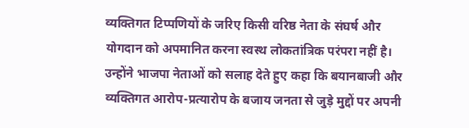व्यक्तिगत टिप्पणियों के जरिए किसी वरिष्ठ नेता के संघर्ष और योगदान को अपमानित करना स्वस्थ लोकतांत्रिक परंपरा नहीं है। उन्होंने भाजपा नेताओं को सलाह देते हुए कहा कि बयानबाजी और व्यक्तिगत आरोप-प्रत्यारोप के बजाय जनता से जुड़े मुद्दों पर अपनी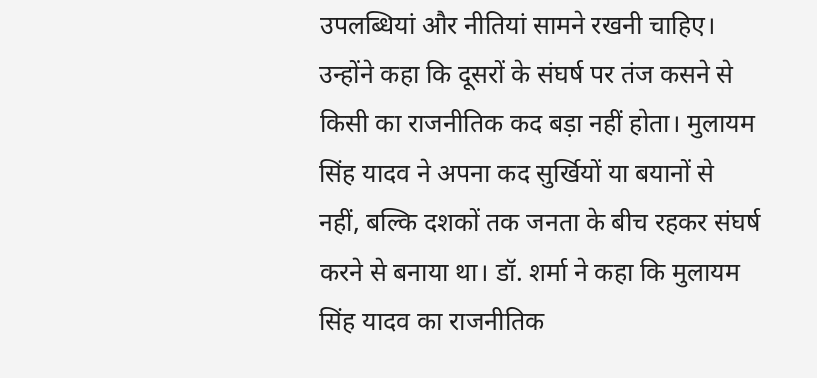उपलब्धियां और नीतियां सामने रखनी चाहिए। उन्होंने कहा कि दूसरों के संघर्ष पर तंज कसने से किसी का राजनीतिक कद बड़ा नहीं होता। मुलायम सिंह यादव ने अपना कद सुर्खियों या बयानों से नहीं, बल्कि दशकों तक जनता के बीच रहकर संघर्ष करने से बनाया था। डॉ. शर्मा ने कहा कि मुलायम सिंह यादव का राजनीतिक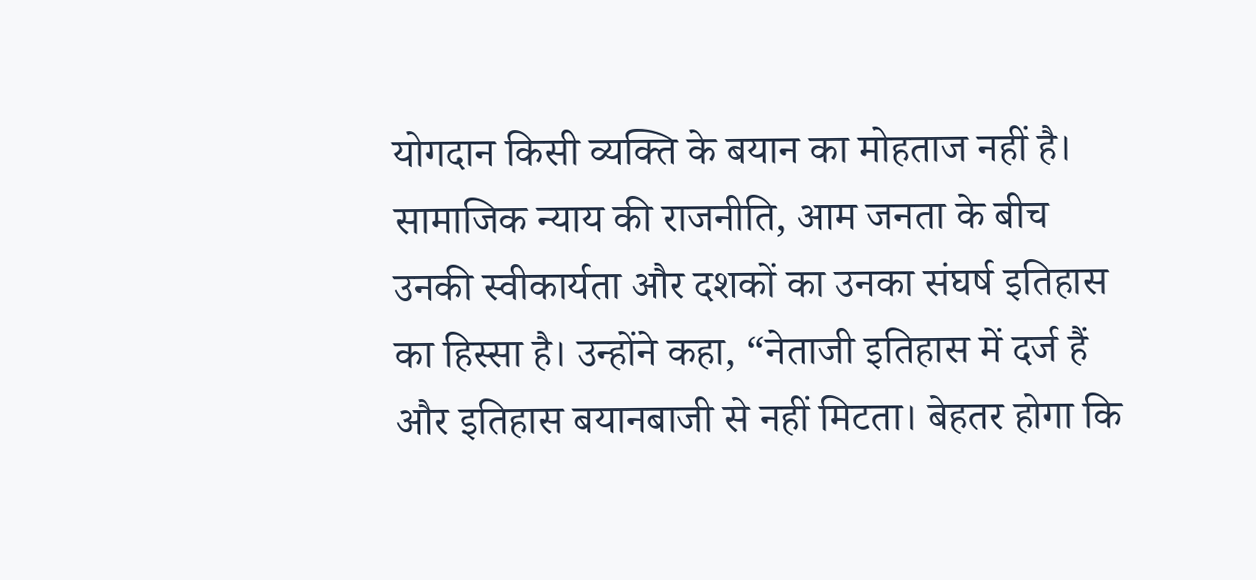योगदान किसी व्यक्ति के बयान का मोहताज नहीं है। सामाजिक न्याय की राजनीति, आम जनता के बीच उनकी स्वीकार्यता और दशकों का उनका संघर्ष इतिहास का हिस्सा है। उन्होंने कहा, “नेताजी इतिहास में दर्ज हैं और इतिहास बयानबाजी से नहीं मिटता। बेहतर होगा कि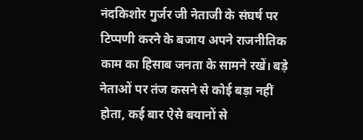नंदकिशोर गुर्जर जी नेताजी के संघर्ष पर टिप्पणी करने के बजाय अपने राजनीतिक काम का हिसाब जनता के सामने रखें। बड़े नेताओं पर तंज कसने से कोई बड़ा नहीं होता, कई बार ऐसे बयानों से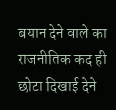बयान देने वाले का राजनीतिक कद ही छोटा दिखाई देने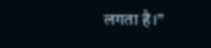लगता है।”